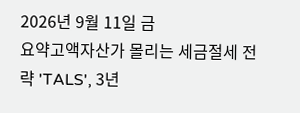2026년 9월 11일 금
요약고액자산가 몰리는 세금절세 전략 'TALS', 3년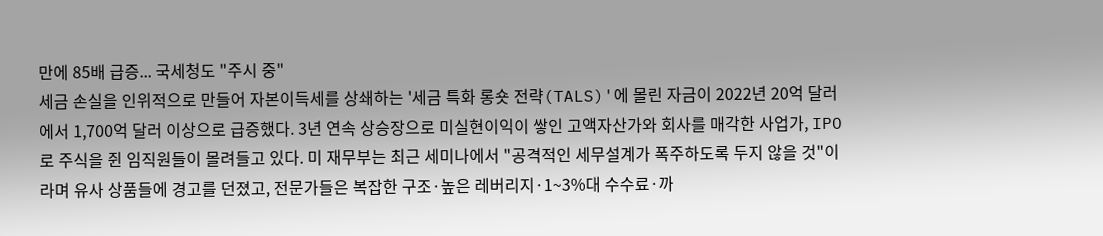만에 85배 급증... 국세청도 "주시 중"
세금 손실을 인위적으로 만들어 자본이득세를 상쇄하는 '세금 특화 롱숏 전략(TALS)'에 몰린 자금이 2022년 20억 달러에서 1,700억 달러 이상으로 급증했다. 3년 연속 상승장으로 미실현이익이 쌓인 고액자산가와 회사를 매각한 사업가, IPO로 주식을 쥔 임직원들이 몰려들고 있다. 미 재무부는 최근 세미나에서 "공격적인 세무설계가 폭주하도록 두지 않을 것"이라며 유사 상품들에 경고를 던졌고, 전문가들은 복잡한 구조·높은 레버리지·1~3%대 수수료·까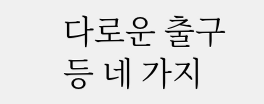다로운 출구 등 네 가지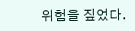위험을 짚었다.